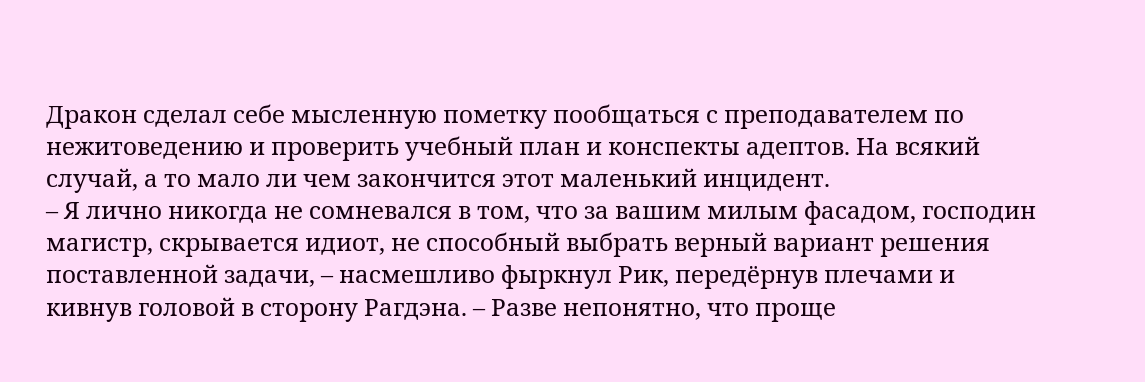Дракон сделал себе мысленную пометку пообщаться с преподавателем по нежитоведению и проверить учебный план и конспекты адептов. На всякий случай, а то мало ли чем закончится этот маленький инцидент.
– Я лично никогда не сомневался в том, что за вашим милым фасадом, господин магистр, скрывается идиот, не способный выбрать верный вариант решения поставленной задачи, – насмешливо фыркнул Рик, передёрнув плечами и кивнув головой в сторону Рагдэна. – Разве непонятно, что проще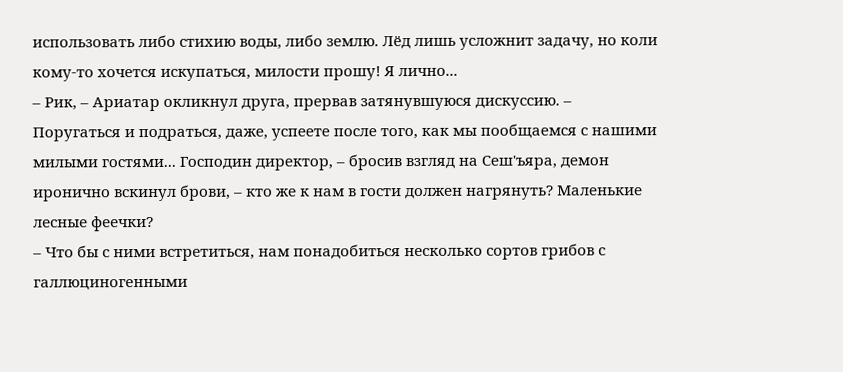использовать либо стихию воды, либо землю. Лёд лишь усложнит задачу, но коли кому-то хочется искупаться, милости прошу! Я лично...
– Рик, – Ариатар окликнул друга, прервав затянувшуюся дискуссию. – Поругаться и подраться, даже, успеете после того, как мы пообщаемся с нашими милыми гостями... Господин директор, – бросив взгляд на Сеш'ъяра, демон иронично вскинул брови, – кто же к нам в гости должен нагрянуть? Маленькие лесные феечки?
– Что бы с ними встретиться, нам понадобиться несколько сортов грибов с галлюциногенными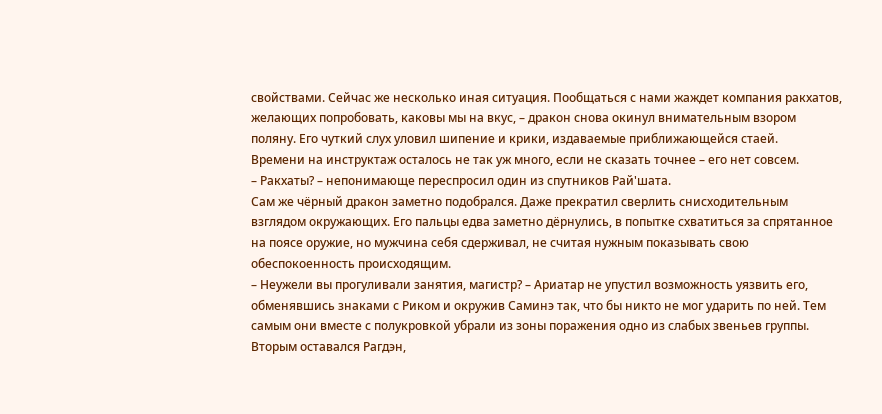свойствами. Сейчас же несколько иная ситуация. Пообщаться с нами жаждет компания ракхатов, желающих попробовать, каковы мы на вкус, – дракон снова окинул внимательным взором поляну. Его чуткий слух уловил шипение и крики, издаваемые приближающейся стаей.
Времени на инструктаж осталось не так уж много, если не сказать точнее – его нет совсем.
– Ракхаты? – непонимающе переспросил один из спутников Рай'шата.
Сам же чёрный дракон заметно подобрался. Даже прекратил сверлить снисходительным взглядом окружающих. Его пальцы едва заметно дёрнулись, в попытке схватиться за спрятанное на поясе оружие, но мужчина себя сдерживал, не считая нужным показывать свою обеспокоенность происходящим.
– Неужели вы прогуливали занятия, магистр? – Ариатар не упустил возможность уязвить его, обменявшись знаками с Риком и окружив Саминэ так, что бы никто не мог ударить по ней. Тем самым они вместе с полукровкой убрали из зоны поражения одно из слабых звеньев группы.
Вторым оставался Рагдэн,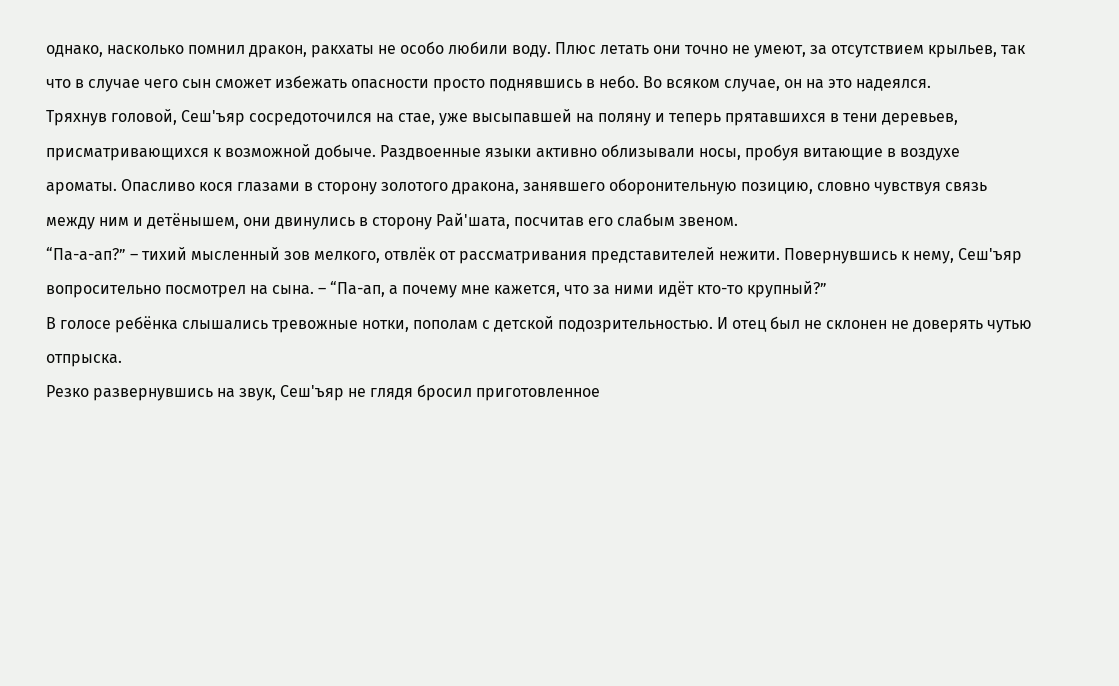однако, насколько помнил дракон, ракхаты не особо любили воду. Плюс летать они точно не умеют, за отсутствием крыльев, так что в случае чего сын сможет избежать опасности просто поднявшись в небо. Во всяком случае, он на это надеялся.
Тряхнув головой, Сеш'ъяр сосредоточился на стае, уже высыпавшей на поляну и теперь прятавшихся в тени деревьев, присматривающихся к возможной добыче. Раздвоенные языки активно облизывали носы, пробуя витающие в воздухе ароматы. Опасливо кося глазами в сторону золотого дракона, занявшего оборонительную позицию, словно чувствуя связь между ним и детёнышем, они двинулись в сторону Рай'шата, посчитав его слабым звеном.
“Па-а-ап?” – тихий мысленный зов мелкого, отвлёк от рассматривания представителей нежити. Повернувшись к нему, Сеш'ъяр вопросительно посмотрел на сына. – “Па-ап, а почему мне кажется, что за ними идёт кто-то крупный?”
В голосе ребёнка слышались тревожные нотки, пополам с детской подозрительностью. И отец был не склонен не доверять чутью отпрыска.
Резко развернувшись на звук, Сеш'ъяр не глядя бросил приготовленное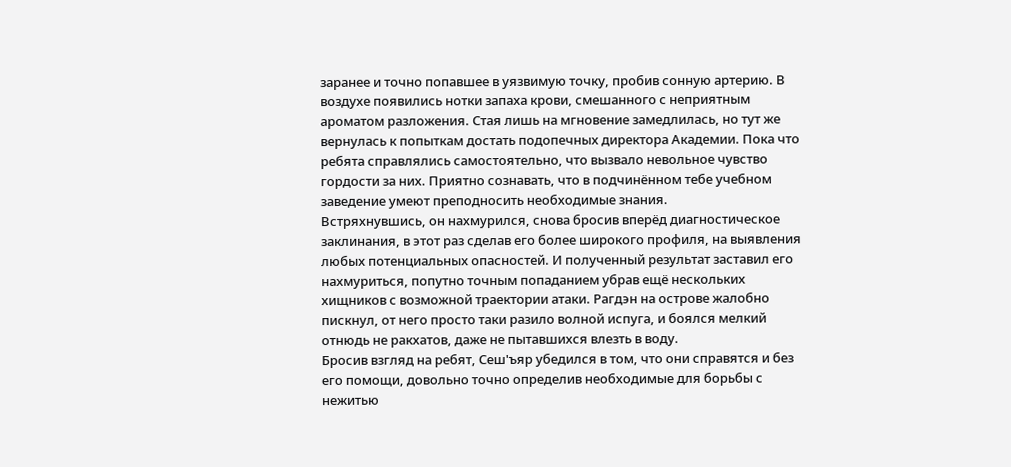заранее и точно попавшее в уязвимую точку, пробив сонную артерию. В воздухе появились нотки запаха крови, смешанного с неприятным ароматом разложения. Стая лишь на мгновение замедлилась, но тут же вернулась к попыткам достать подопечных директора Академии. Пока что ребята справлялись самостоятельно, что вызвало невольное чувство гордости за них. Приятно сознавать, что в подчинённом тебе учебном заведение умеют преподносить необходимые знания.
Встряхнувшись, он нахмурился, снова бросив вперёд диагностическое заклинания, в этот раз сделав его более широкого профиля, на выявления любых потенциальных опасностей. И полученный результат заставил его нахмуриться, попутно точным попаданием убрав ещё нескольких хищников с возможной траектории атаки. Рагдэн на острове жалобно пискнул, от него просто таки разило волной испуга, и боялся мелкий отнюдь не ракхатов, даже не пытавшихся влезть в воду.
Бросив взгляд на ребят, Сеш'ъяр убедился в том, что они справятся и без его помощи, довольно точно определив необходимые для борьбы с нежитью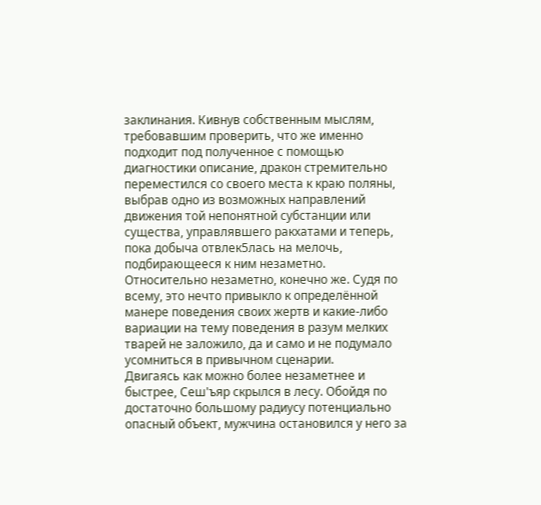заклинания. Кивнув собственным мыслям, требовавшим проверить, что же именно подходит под полученное с помощью диагностики описание, дракон стремительно переместился со своего места к краю поляны, выбрав одно из возможных направлений движения той непонятной субстанции или существа, управлявшего ракхатами и теперь, пока добыча отвлек5лась на мелочь, подбирающееся к ним незаметно. Относительно незаметно, конечно же. Судя по всему, это нечто привыкло к определённой манере поведения своих жертв и какие-либо вариации на тему поведения в разум мелких тварей не заложило, да и само и не подумало усомниться в привычном сценарии.
Двигаясь как можно более незаметнее и быстрее, Сеш'ъяр скрылся в лесу. Обойдя по достаточно большому радиусу потенциально опасный объект, мужчина остановился у него за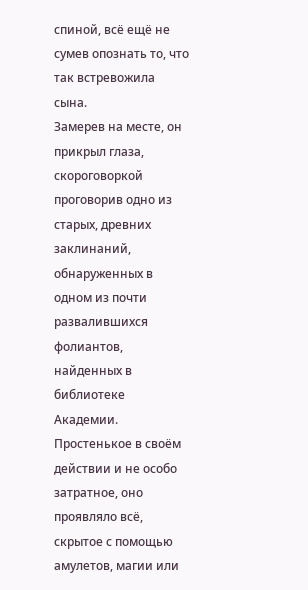спиной, всё ещё не сумев опознать то, что так встревожила сына.
Замерев на месте, он прикрыл глаза, скороговоркой проговорив одно из старых, древних заклинаний, обнаруженных в одном из почти развалившихся фолиантов, найденных в библиотеке Академии. Простенькое в своём действии и не особо затратное, оно проявляло всё, скрытое с помощью амулетов, магии или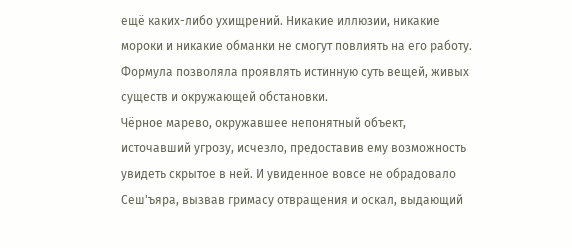ещё каких-либо ухищрений. Никакие иллюзии, никакие мороки и никакие обманки не смогут повлиять на его работу. Формула позволяла проявлять истинную суть вещей, живых существ и окружающей обстановки.
Чёрное марево, окружавшее непонятный объект, источавший угрозу, исчезло, предоставив ему возможность увидеть скрытое в ней. И увиденное вовсе не обрадовало Сеш'ъяра, вызвав гримасу отвращения и оскал, выдающий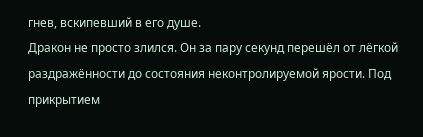гнев, вскипевший в его душе.
Дракон не просто злился. Он за пару секунд перешёл от лёгкой раздражённости до состояния неконтролируемой ярости. Под прикрытием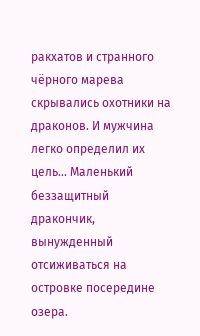ракхатов и странного чёрного марева скрывались охотники на драконов. И мужчина легко определил их цель... Маленький беззащитный дракончик, вынужденный отсиживаться на островке посередине озера.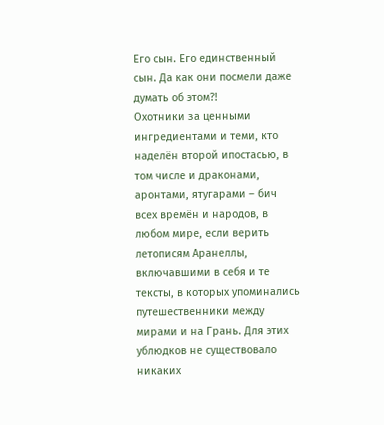Его сын. Его единственный сын. Да как они посмели даже думать об этом?!
Охотники за ценными ингредиентами и теми, кто наделён второй ипостасью, в том числе и драконами, аронтами, ятугарами – бич всех времён и народов, в любом мире, если верить летописям Аранеллы, включавшими в себя и те тексты, в которых упоминались путешественники между мирами и на Грань. Для этих ублюдков не существовало никаких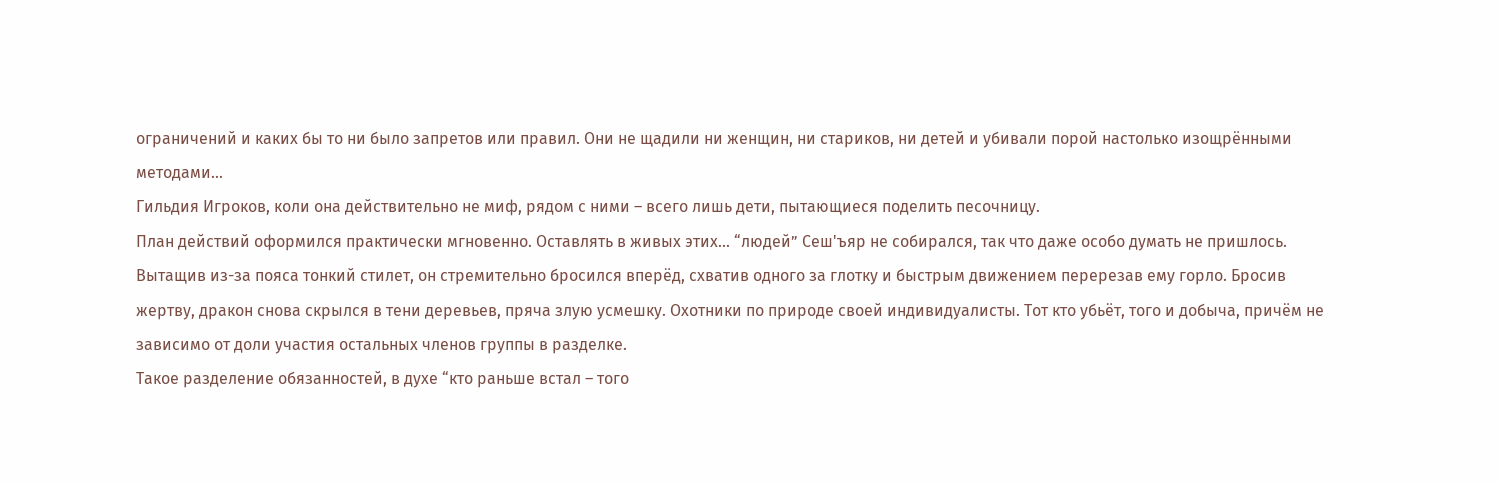ограничений и каких бы то ни было запретов или правил. Они не щадили ни женщин, ни стариков, ни детей и убивали порой настолько изощрёнными методами...
Гильдия Игроков, коли она действительно не миф, рядом с ними – всего лишь дети, пытающиеся поделить песочницу.
План действий оформился практически мгновенно. Оставлять в живых этих... “людей” Сеш'ъяр не собирался, так что даже особо думать не пришлось. Вытащив из-за пояса тонкий стилет, он стремительно бросился вперёд, схватив одного за глотку и быстрым движением перерезав ему горло. Бросив жертву, дракон снова скрылся в тени деревьев, пряча злую усмешку. Охотники по природе своей индивидуалисты. Тот кто убьёт, того и добыча, причём не зависимо от доли участия остальных членов группы в разделке.
Такое разделение обязанностей, в духе “кто раньше встал – того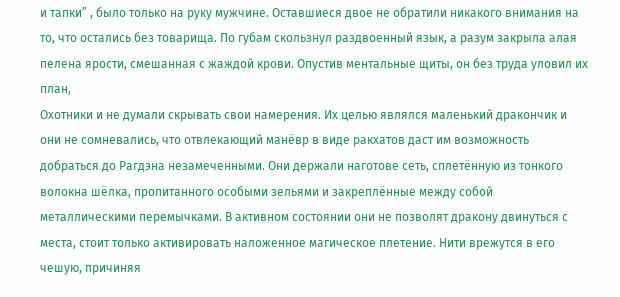и тапки” , было только на руку мужчине. Оставшиеся двое не обратили никакого внимания на то, что остались без товарища. По губам скользнул раздвоенный язык, а разум закрыла алая пелена ярости, смешанная с жаждой крови. Опустив ментальные щиты, он без труда уловил их план,
Охотники и не думали скрывать свои намерения. Их целью являлся маленький дракончик и они не сомневались, что отвлекающий манёвр в виде ракхатов даст им возможность добраться до Рагдэна незамеченными. Они держали наготове сеть, сплетённую из тонкого волокна шёлка, пропитанного особыми зельями и закреплённые между собой металлическими перемычками. В активном состоянии они не позволят дракону двинуться с места, стоит только активировать наложенное магическое плетение. Нити врежутся в его чешую, причиняя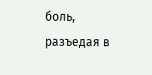боль, разъедая в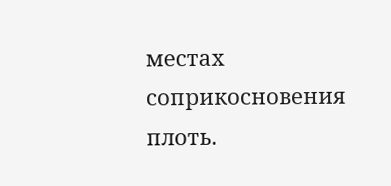местах соприкосновения плоть.